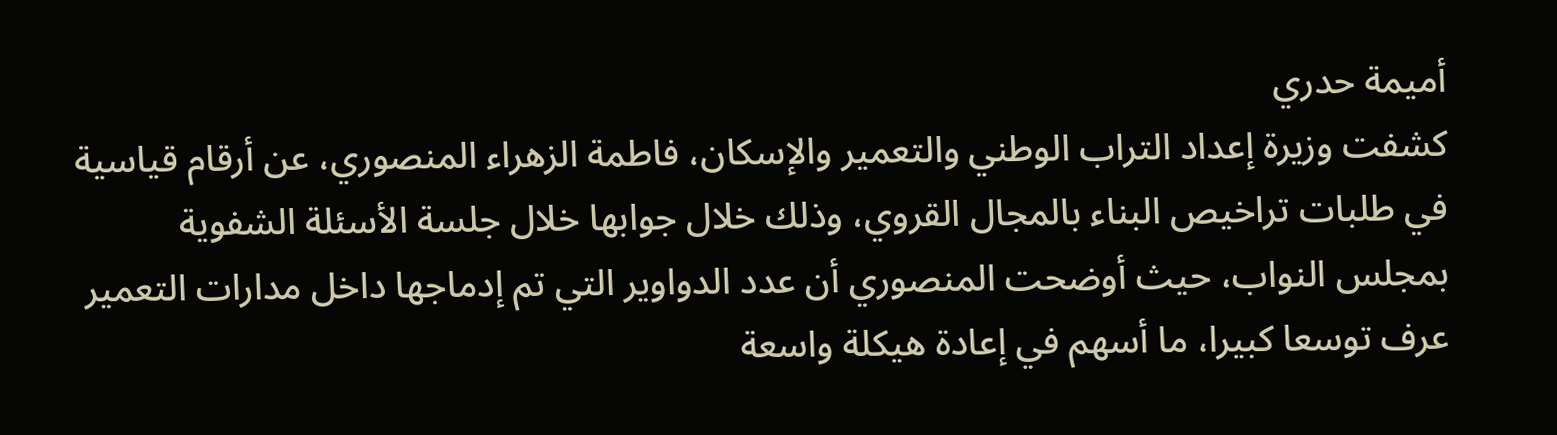أميمة حدري
كشفت وزيرة إعداد التراب الوطني والتعمير والإسكان، فاطمة الزهراء المنصوري، عن أرقام قياسية في طلبات تراخيص البناء بالمجال القروي، وذلك خلال جوابها خلال جلسة الأسئلة الشفوية بمجلس النواب، حيث أوضحت المنصوري أن عدد الدواوير التي تم إدماجها داخل مدارات التعمير عرف توسعا كبيرا، ما أسهم في إعادة هيكلة واسعة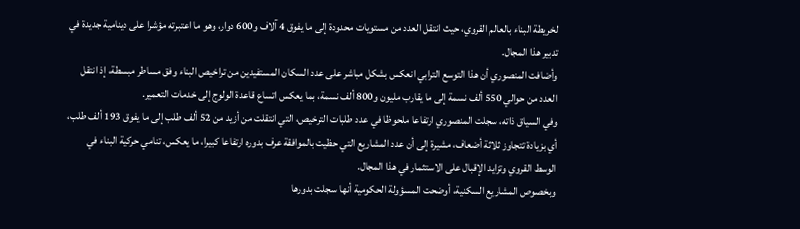لخريطة البناء بالعالم القروي، حيث انتقل العدد من مستويات محدودة إلى ما يفوق 4 آلاف و600 دوار، وهو ما اعتبرته مؤشرا على دينامية جديدة في تدبير هذا المجال.
وأضافت المنصوري أن هذا التوسع الترابي انعكس بشكل مباشر على عدد السكان المستفيدين من تراخيص البناء وفق مساطر مبسطة، إذ انتقل العدد من حوالي 550 ألف نسمة إلى ما يقارب مليون و800 ألف نسمة، بما يعكس اتساع قاعدة الولوج إلى خدمات التعمير.
وفي السياق ذاته، سجلت المنصوري ارتفاعا ملحوظا في عدد طلبات الترخيص، التي انتقلت من أزيد من 52 ألف طلب إلى ما يفوق 193 ألف طلب، أي بزيادة تتجاوز ثلاثة أضعاف، مشيرة إلى أن عدد المشاريع التي حظيت بالموافقة عرف بدوره ارتفاعا كبيرا، ما يعكس، تنامي حركية البناء في الوسط القروي وتزايد الإقبال على الاستثمار في هذا المجال.
وبخصوص المشاريع السكنية، أوضحت المسؤولة الحكومية أنها سجلت بدورها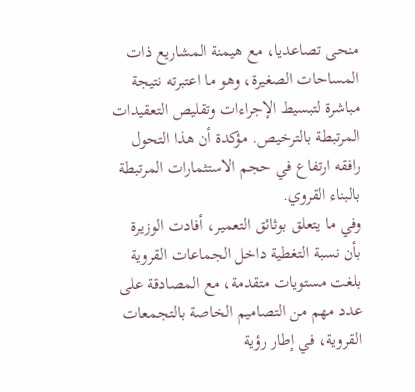منحى تصاعديا، مع هيمنة المشاريع ذات المساحات الصغيرة، وهو ما اعتبرته نتيجة مباشرة لتبسيط الإجراءات وتقليص التعقيدات المرتبطة بالترخيص. مؤكدة أن هذا التحول رافقه ارتفاع في حجم الاستثمارات المرتبطة بالبناء القروي.
وفي ما يتعلق بوثائق التعمير، أفادت الوزيرة بأن نسبة التغطية داخل الجماعات القروية بلغت مستويات متقدمة، مع المصادقة على عدد مهم من التصاميم الخاصة بالتجمعات القروية، في إطار رؤية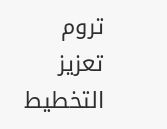تروم تعزيز التخطيط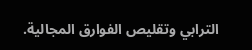الترابي وتقليص الفوارق المجالية.